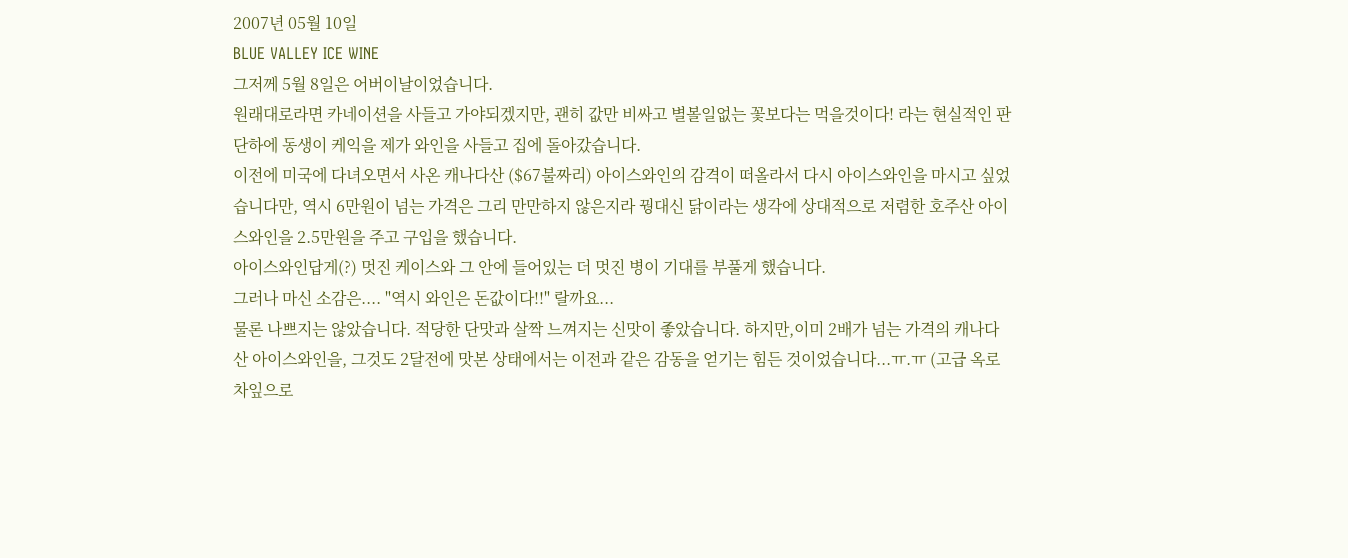2007년 05월 10일
BLUE VALLEY ICE WINE
그저께 5월 8일은 어버이날이었습니다.
원래대로라면 카네이션을 사들고 가야되겠지만, 괜히 값만 비싸고 별볼일없는 꽃보다는 먹을것이다! 라는 현실적인 판단하에 동생이 케익을 제가 와인을 사들고 집에 돌아갔습니다.
이전에 미국에 다녀오면서 사온 캐나다산 ($67불짜리) 아이스와인의 감격이 떠올라서 다시 아이스와인을 마시고 싶었습니다만, 역시 6만원이 넘는 가격은 그리 만만하지 않은지라 꿩대신 닭이라는 생각에 상대적으로 저렴한 호주산 아이스와인을 2.5만원을 주고 구입을 했습니다.
아이스와인답게(?) 멋진 케이스와 그 안에 들어있는 더 멋진 병이 기대를 부풀게 했습니다.
그러나 마신 소감은.... "역시 와인은 돈값이다!!" 랄까요...
물론 나쁘지는 않았습니다. 적당한 단맛과 살짝 느껴지는 신맛이 좋았습니다. 하지만,이미 2배가 넘는 가격의 캐나다산 아이스와인을, 그것도 2달전에 맛본 상태에서는 이전과 같은 감동을 얻기는 힘든 것이었습니다...ㅠ.ㅠ (고급 옥로 차잎으로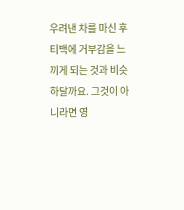우려낸 차를 마신 후 티백에 거부감을 느끼게 되는 것과 비슷하달까요. 그것이 아니라면 영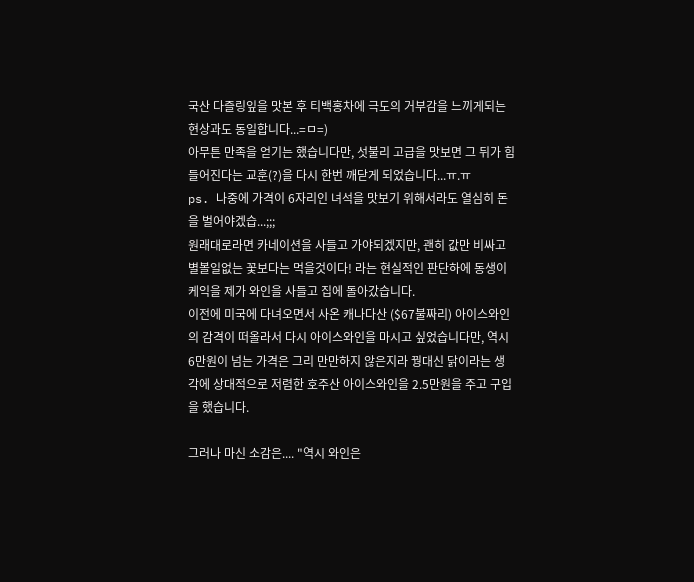국산 다즐링잎을 맛본 후 티백홍차에 극도의 거부감을 느끼게되는 현상과도 동일합니다...=ㅁ=)
아무튼 만족을 얻기는 했습니다만, 섯불리 고급을 맛보면 그 뒤가 힘들어진다는 교훈(?)을 다시 한번 깨닫게 되었습니다...ㅠ.ㅠ
ps. 나중에 가격이 6자리인 녀석을 맛보기 위해서라도 열심히 돈을 벌어야겠습...;;;
원래대로라면 카네이션을 사들고 가야되겠지만, 괜히 값만 비싸고 별볼일없는 꽃보다는 먹을것이다! 라는 현실적인 판단하에 동생이 케익을 제가 와인을 사들고 집에 돌아갔습니다.
이전에 미국에 다녀오면서 사온 캐나다산 ($67불짜리) 아이스와인의 감격이 떠올라서 다시 아이스와인을 마시고 싶었습니다만, 역시 6만원이 넘는 가격은 그리 만만하지 않은지라 꿩대신 닭이라는 생각에 상대적으로 저렴한 호주산 아이스와인을 2.5만원을 주고 구입을 했습니다.

그러나 마신 소감은.... "역시 와인은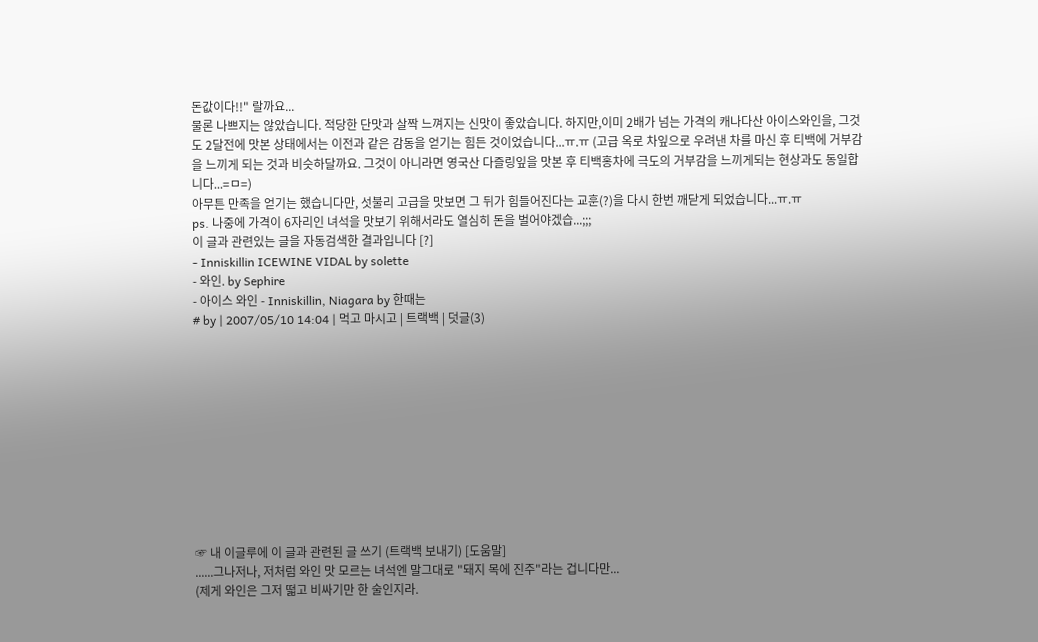돈값이다!!" 랄까요...
물론 나쁘지는 않았습니다. 적당한 단맛과 살짝 느껴지는 신맛이 좋았습니다. 하지만,이미 2배가 넘는 가격의 캐나다산 아이스와인을, 그것도 2달전에 맛본 상태에서는 이전과 같은 감동을 얻기는 힘든 것이었습니다...ㅠ.ㅠ (고급 옥로 차잎으로 우려낸 차를 마신 후 티백에 거부감을 느끼게 되는 것과 비슷하달까요. 그것이 아니라면 영국산 다즐링잎을 맛본 후 티백홍차에 극도의 거부감을 느끼게되는 현상과도 동일합니다...=ㅁ=)
아무튼 만족을 얻기는 했습니다만, 섯불리 고급을 맛보면 그 뒤가 힘들어진다는 교훈(?)을 다시 한번 깨닫게 되었습니다...ㅠ.ㅠ
ps. 나중에 가격이 6자리인 녀석을 맛보기 위해서라도 열심히 돈을 벌어야겠습...;;;
이 글과 관련있는 글을 자동검색한 결과입니다 [?]
- Inniskillin ICEWINE VIDAL by solette
- 와인. by Sephire
- 아이스 와인 - Inniskillin, Niagara by 한때는
# by | 2007/05/10 14:04 | 먹고 마시고 | 트랙백 | 덧글(3)











☞ 내 이글루에 이 글과 관련된 글 쓰기 (트랙백 보내기) [도움말]
......그나저나, 저처럼 와인 맛 모르는 녀석엔 말그대로 "돼지 목에 진주"라는 겁니다만...
(제게 와인은 그저 떫고 비싸기만 한 술인지라.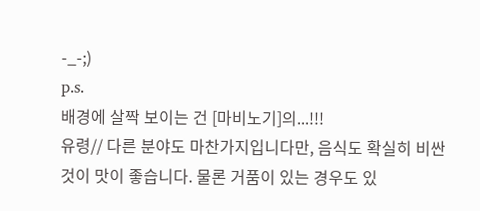-_-;)
p.s.
배경에 살짝 보이는 건 [마비노기]의...!!!
유령// 다른 분야도 마찬가지입니다만, 음식도 확실히 비싼 것이 맛이 좋습니다. 물론 거품이 있는 경우도 있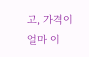고, 가격이 얼마 이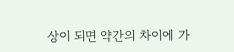상이 되면 약간의 차이에 가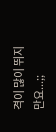격이 많이 뛰지만요...;;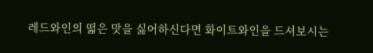레드와인의 떫은 맛을 싫어하신다면 화이트와인을 드셔보시는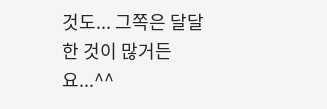것도... 그쪽은 달달한 것이 많거든요...^^